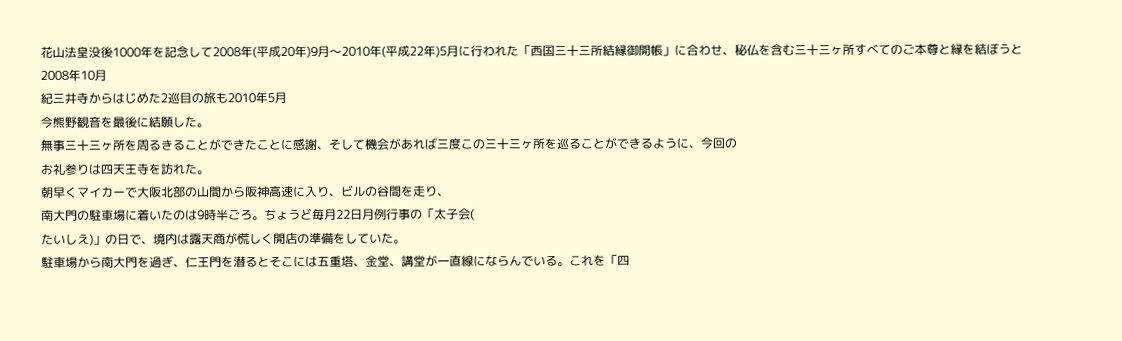花山法皇没後1000年を記念して2008年(平成20年)9月〜2010年(平成22年)5月に行われた「西国三十三所結縁御開帳」に合わせ、秘仏を含む三十三ヶ所すべてのご本尊と縁を結ぼうと2008年10月
紀三井寺からはじめた2巡目の旅も2010年5月
今熊野観音を最後に結願した。
無事三十三ヶ所を周るきることができたことに感謝、そして機会があれば三度この三十三ヶ所を巡ることができるように、今回の
お礼参りは四天王寺を訪れた。
朝早くマイカーで大阪北部の山間から阪神高速に入り、ビルの谷間を走り、
南大門の駐車場に着いたのは9時半ごろ。ちょうど毎月22日月例行事の「太子会(
たいしえ)」の日で、境内は露天商が慌しく開店の準備をしていた。
駐車場から南大門を過ぎ、仁王門を潜るとそこには五重塔、金堂、講堂が一直線にならんでいる。これを「四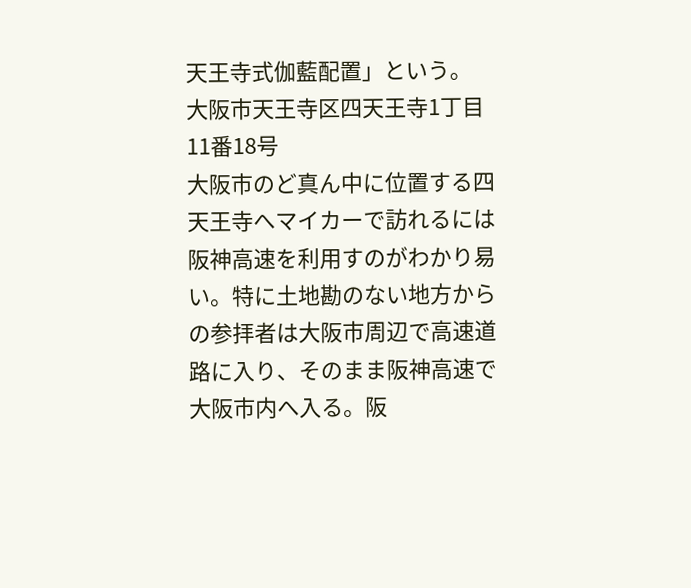天王寺式伽藍配置」という。
大阪市天王寺区四天王寺1丁目11番18号
大阪市のど真ん中に位置する四天王寺へマイカーで訪れるには阪神高速を利用すのがわかり易い。特に土地勘のない地方からの参拝者は大阪市周辺で高速道路に入り、そのまま阪神高速で大阪市内へ入る。阪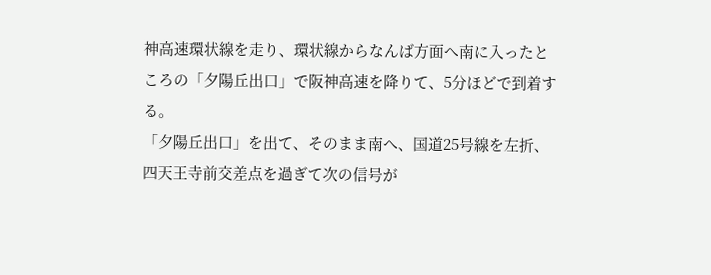神高速環状線を走り、環状線からなんば方面へ南に入ったところの「夕陽丘出口」で阪神高速を降りて、5分ほどで到着する。
「夕陽丘出口」を出て、そのまま南へ、国道25号線を左折、四天王寺前交差点を過ぎて次の信号が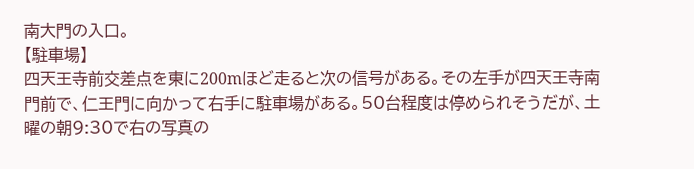南大門の入口。
【駐車場】
四天王寺前交差点を東に200mほど走ると次の信号がある。その左手が四天王寺南門前で、仁王門に向かって右手に駐車場がある。50台程度は停められそうだが、土曜の朝9:30で右の写真の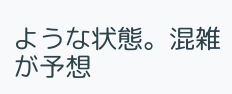ような状態。混雑が予想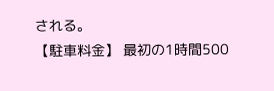される。
【駐車料金】 最初の1時間500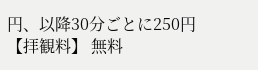円、以降30分ごとに250円
【拝観料】 無料